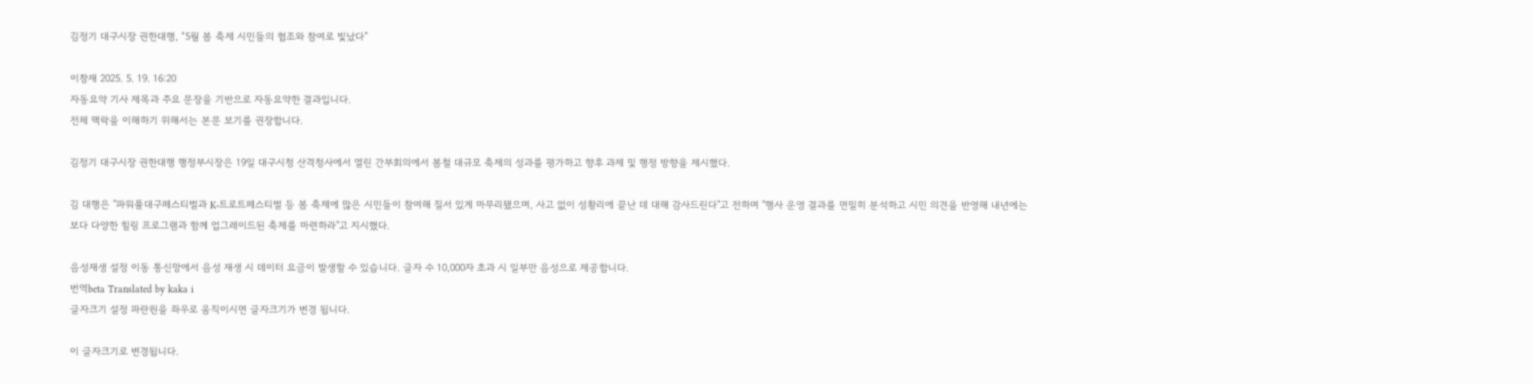김정기 대구시장 권한대행, “5월 봄 축제 시민들의 협조와 참여로 빛났다”

이창재 2025. 5. 19. 16:20
자동요약 기사 제목과 주요 문장을 기반으로 자동요약한 결과입니다.
전체 맥락을 이해하기 위해서는 본문 보기를 권장합니다.

김정기 대구시장 권한대행 행정부시장은 19일 대구시청 산격청사에서 열린 간부회의에서 봄철 대규모 축제의 성과를 평가하고 향후 과제 및 행정 방향을 제시했다.

김 대행은 "파워풀대구페스티벌과 K-트로트페스티벌 등 봄 축제에 많은 시민들이 참여해 질서 있게 마무리됐으며, 사고 없이 성황리에 끝난 데 대해 감사드린다"고 전하며 "행사 운영 결과를 면밀히 분석하고 시민 의견을 반영해 내년에는 보다 다양한 힐링 프로그램과 함께 업그레이드된 축제를 마련하라"고 지시했다.

음성재생 설정 이동 통신망에서 음성 재생 시 데이터 요금이 발생할 수 있습니다. 글자 수 10,000자 초과 시 일부만 음성으로 제공합니다.
번역beta Translated by kaka i
글자크기 설정 파란원을 좌우로 움직이시면 글자크기가 변경 됩니다.

이 글자크기로 변경됩니다.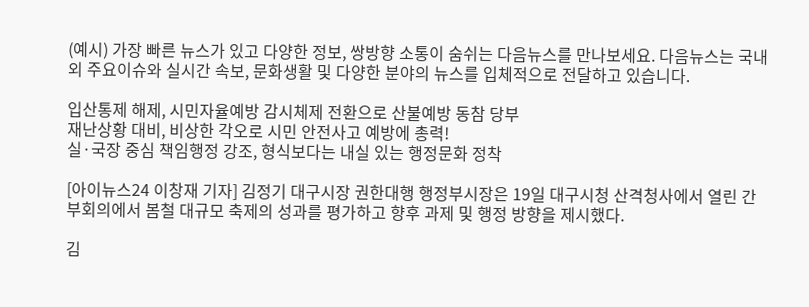(예시) 가장 빠른 뉴스가 있고 다양한 정보, 쌍방향 소통이 숨쉬는 다음뉴스를 만나보세요. 다음뉴스는 국내외 주요이슈와 실시간 속보, 문화생활 및 다양한 분야의 뉴스를 입체적으로 전달하고 있습니다.

입산통제 해제, 시민자율예방 감시체제 전환으로 산불예방 동참 당부
재난상황 대비, 비상한 각오로 시민 안전사고 예방에 총력!
실·국장 중심 책임행정 강조, 형식보다는 내실 있는 행정문화 정착

[아이뉴스24 이창재 기자] 김정기 대구시장 권한대행 행정부시장은 19일 대구시청 산격청사에서 열린 간부회의에서 봄철 대규모 축제의 성과를 평가하고 향후 과제 및 행정 방향을 제시했다.

김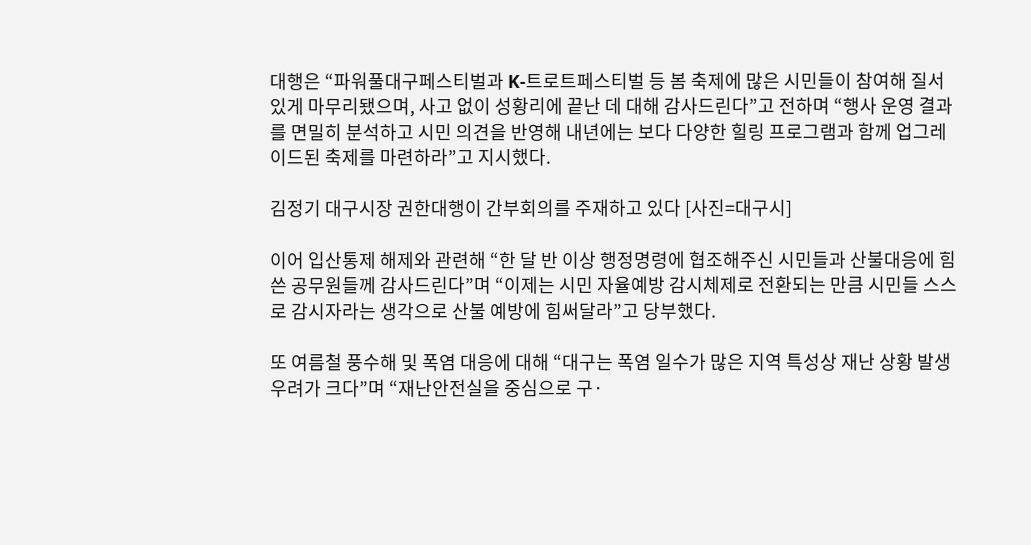대행은 “파워풀대구페스티벌과 K-트로트페스티벌 등 봄 축제에 많은 시민들이 참여해 질서 있게 마무리됐으며, 사고 없이 성황리에 끝난 데 대해 감사드린다”고 전하며 “행사 운영 결과를 면밀히 분석하고 시민 의견을 반영해 내년에는 보다 다양한 힐링 프로그램과 함께 업그레이드된 축제를 마련하라”고 지시했다.

김정기 대구시장 권한대행이 간부회의를 주재하고 있다 [사진=대구시]

이어 입산통제 해제와 관련해 “한 달 반 이상 행정명령에 협조해주신 시민들과 산불대응에 힘쓴 공무원들께 감사드린다”며 “이제는 시민 자율예방 감시체제로 전환되는 만큼 시민들 스스로 감시자라는 생각으로 산불 예방에 힘써달라”고 당부했다.

또 여름철 풍수해 및 폭염 대응에 대해 “대구는 폭염 일수가 많은 지역 특성상 재난 상황 발생 우려가 크다”며 “재난안전실을 중심으로 구·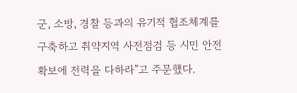군, 소방, 경찰 등과의 유기적 협조체계를 구축하고 취약지역 사전점검 등 시민 안전 확보에 전력을 다하라”고 주문했다.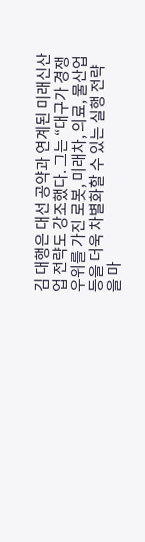김 대행은 대선 공약과 연계된 미래신산업 전략도 강조했다. 그는 “대구가 경쟁 우위를 가진 로봇, 미래차, 의료, 물산업 등을 더욱 차별화할 수 있는 실행 전략을 마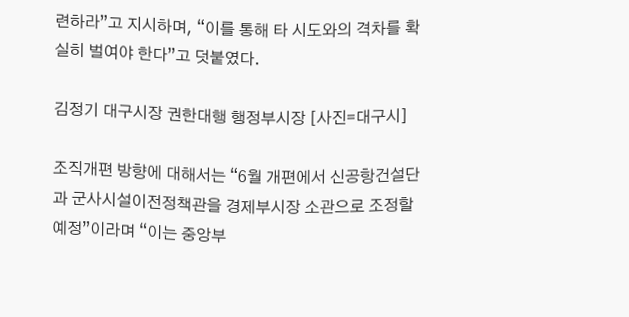련하라”고 지시하며, “이를 통해 타 시도와의 격차를 확실히 벌여야 한다”고 덧붙였다.

김정기 대구시장 권한대행 행정부시장 [사진=대구시]

조직개편 방향에 대해서는 “6월 개편에서 신공항건설단과 군사시설이전정책관을 경제부시장 소관으로 조정할 예정”이라며 “이는 중앙부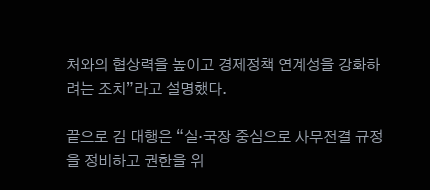처와의 협상력을 높이고 경제정책 연계성을 강화하려는 조치”라고 설명했다.

끝으로 김 대행은 “실·국장 중심으로 사무전결 규정을 정비하고 권한을 위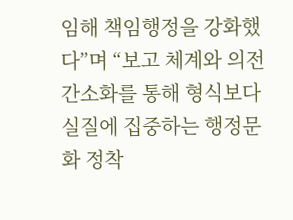임해 책임행정을 강화했다”며 “보고 체계와 의전 간소화를 통해 형식보다 실질에 집중하는 행정문화 정착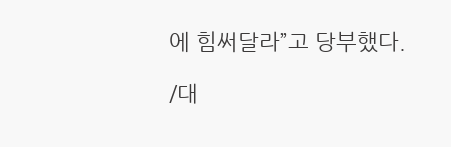에 힘써달라”고 당부했다.

/대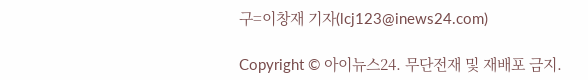구=이창재 기자(lcj123@inews24.com)

Copyright © 아이뉴스24. 무단전재 및 재배포 금지.